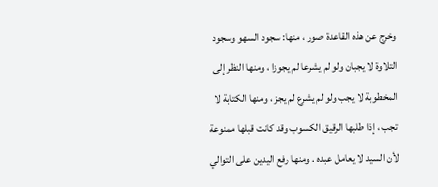وخرج عن هذه القاعدة صور ، منها: سجود السهو وسجود التلاوة لا يجبان ولو لم يشرعا لم يجوزا ، ومنها النظر إلى المخطوبة لا يجب ولو لم يشرع لم يجز ، ومنها الكتابة لا تجب ، إذا طلبها الرقيق الكسوب وقد كانت قبلها ممنوعة لأن السيد لا يعامل عبده . ومنها رفع اليدين على التوالي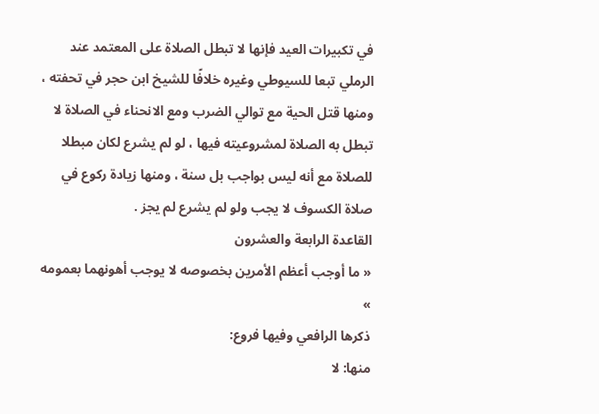في تكبيرات العيد فإنها لا تبطل الصلاة على المعتمد عند الرملي تبعا للسيوطي وغيره خلافًا للشيخ ابن حجر في تحفته ، ومنها قتل الحية مع توالي الضرب ومع الانحناء في الصلاة لا تبطل به الصلاة لمشروعيته فيها ، لو لم يشرع لكان مبطلا للصلاة مع أنه ليس بواجب بل سنة ، ومنها زيادة ركوع في صلاة الكسوف لا يجب ولو لم يشرع لم يجز .
القاعدة الرابعة والعشرون
« ما أوجب أعظم الأمرين بخصوصه لا يوجب أهونهما بعمومه »
ذكرها الرافعي وفيها فروع:
منها: لا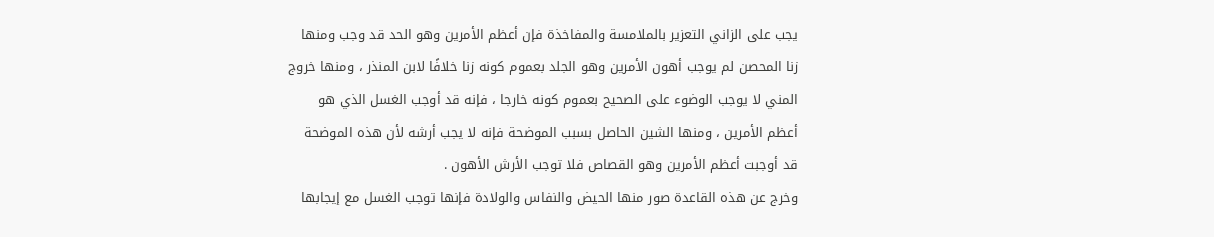يجب على الزاني التعزير بالملامسة والمفاخذة فإن أعظم الأمرين وهو الحد قد وجب ومنها زنا المحصن لم يوجب أهون الأمرين وهو الجلد بعموم كونه زنا خلافًا لابن المنذر ، ومنها خروج المني لا يوجب الوضوء على الصحيح بعموم كونه خارجا ، فإنه قد أوجب الغسل الذي هو أعظم الأمرين ، ومنها الشين الحاصل بسبب الموضحة فإنه لا يجب أرشه لأن هذه الموضحة قد أوجبت أعظم الأمرين وهو القصاص فلا توجب الأرش الأهون .
وخرج عن هذه القاعدة صور منها الحيض والنفاس والولادة فإنها توجب الغسل مع إيجابها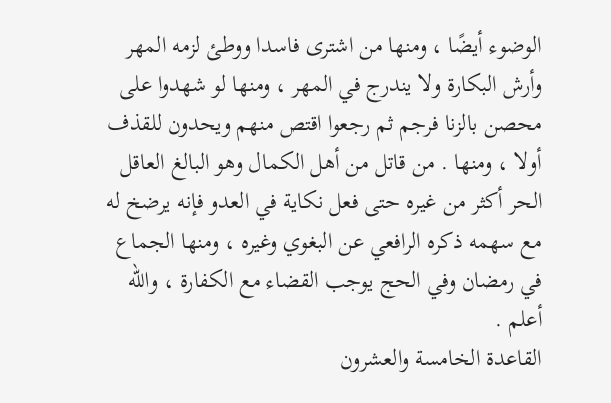الوضوء أيضًا ، ومنها من اشترى فاسدا ووطئ لزمه المهر وأرش البكارة ولا يندرج في المهر ، ومنها لو شهدوا على محصن بالزنا فرجم ثم رجعوا اقتص منهم ويحدون للقذف أولا ، ومنها . من قاتل من أهل الكمال وهو البالغ العاقل الحر أكثر من غيره حتى فعل نكاية في العدو فإنه يرضخ له مع سهمه ذكره الرافعي عن البغوي وغيره ، ومنها الجماع في رمضان وفي الحج يوجب القضاء مع الكفارة ، واللّه أعلم .
القاعدة الخامسة والعشرون